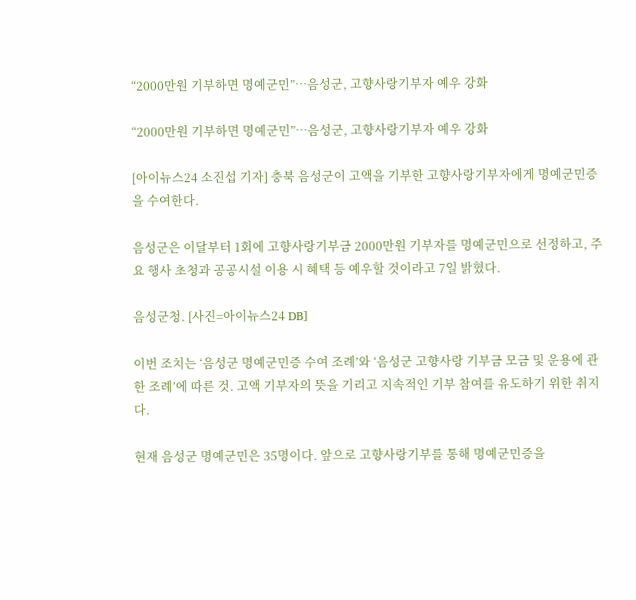“2000만원 기부하면 명예군민”…음성군, 고향사랑기부자 예우 강화

“2000만원 기부하면 명예군민”…음성군, 고향사랑기부자 예우 강화

[아이뉴스24 소진섭 기자] 충북 음성군이 고액을 기부한 고향사랑기부자에게 명예군민증을 수여한다.

음성군은 이달부터 1회에 고향사랑기부금 2000만원 기부자를 명예군민으로 선정하고, 주요 행사 초청과 공공시설 이용 시 혜택 등 예우할 것이라고 7일 밝혔다.

음성군청. [사진=아이뉴스24 DB]

이번 조치는 ‘음성군 명예군민증 수여 조례’와 ‘음성군 고향사랑 기부금 모금 및 운용에 관한 조례’에 따른 것. 고액 기부자의 뜻을 기리고 지속적인 기부 참여를 유도하기 위한 취지다.

현재 음성군 명예군민은 35명이다. 앞으로 고향사랑기부를 통해 명예군민증을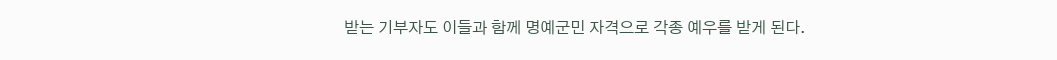받는 기부자도 이들과 함께 명예군민 자격으로 각종 예우를 받게 된다.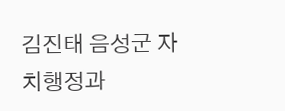김진태 음성군 자치행정과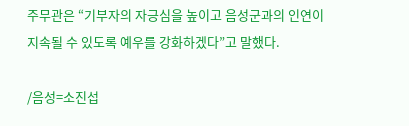주무관은 “기부자의 자긍심을 높이고 음성군과의 인연이 지속될 수 있도록 예우를 강화하겠다”고 말했다.

/음성=소진섭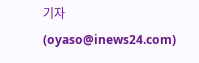기자(oyaso@inews24.com)